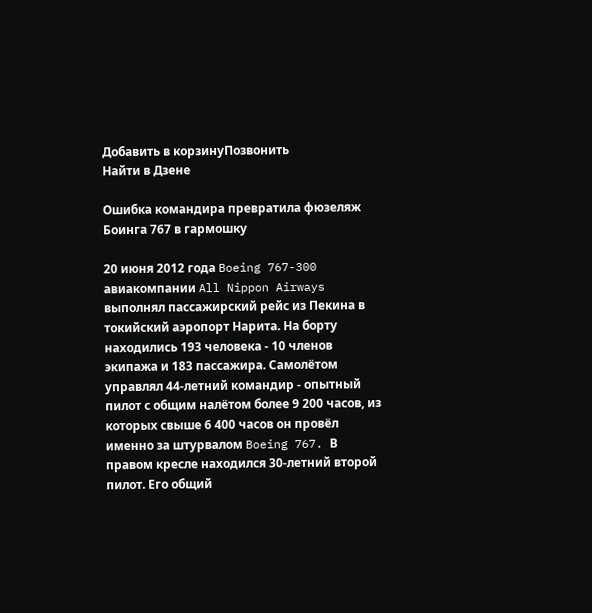Добавить в корзинуПозвонить
Найти в Дзене

Ошибка командира превратила фюзеляж Боинга 767 в гармошку

20 июня 2012 года Boeing 767-300 авиакомпании All Nippon Airways выполнял пассажирский рейс из Пекина в токийский аэропорт Нарита. На борту находились 193 человека - 10 членов экипажа и 183 пассажира. Самолётом управлял 44-летний командир - опытный пилот с общим налётом более 9 200 часов, из которых свыше 6 400 часов он провёл именно за штурвалом Boeing 767. В правом кресле находился 30-летний второй пилот. Его общий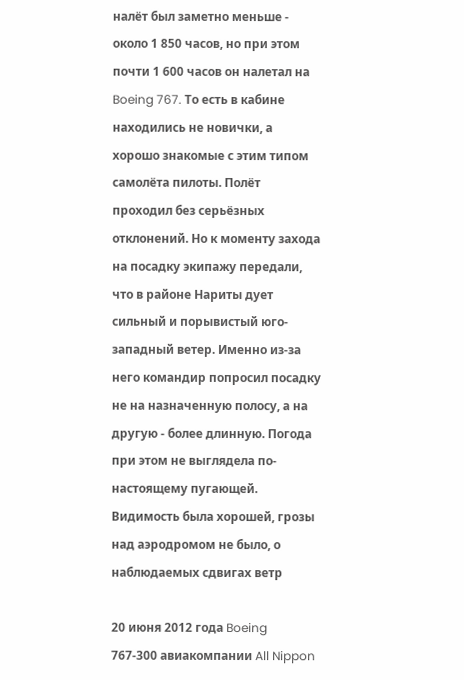налёт был заметно меньше - около 1 850 часов, но при этом почти 1 600 часов он налетал на Boeing 767. То есть в кабине находились не новички, а хорошо знакомые с этим типом самолёта пилоты. Полёт проходил без серьёзных отклонений. Но к моменту захода на посадку экипажу передали, что в районе Нариты дует сильный и порывистый юго-западный ветер. Именно из-за него командир попросил посадку не на назначенную полосу, а на другую - более длинную. Погода при этом не выглядела по-настоящему пугающей. Видимость была хорошей, грозы над аэродромом не было, о наблюдаемых сдвигах ветр

20 июня 2012 года Boeing 767-300 авиакомпании All Nippon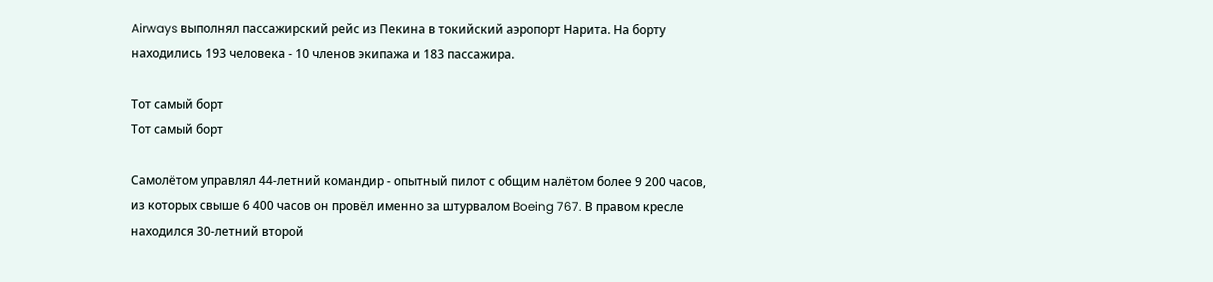Airways выполнял пассажирский рейс из Пекина в токийский аэропорт Нарита. На борту находились 193 человека - 10 членов экипажа и 183 пассажира.

Тот самый борт
Тот самый борт

Самолётом управлял 44-летний командир - опытный пилот с общим налётом более 9 200 часов, из которых свыше 6 400 часов он провёл именно за штурвалом Boeing 767. В правом кресле находился 30-летний второй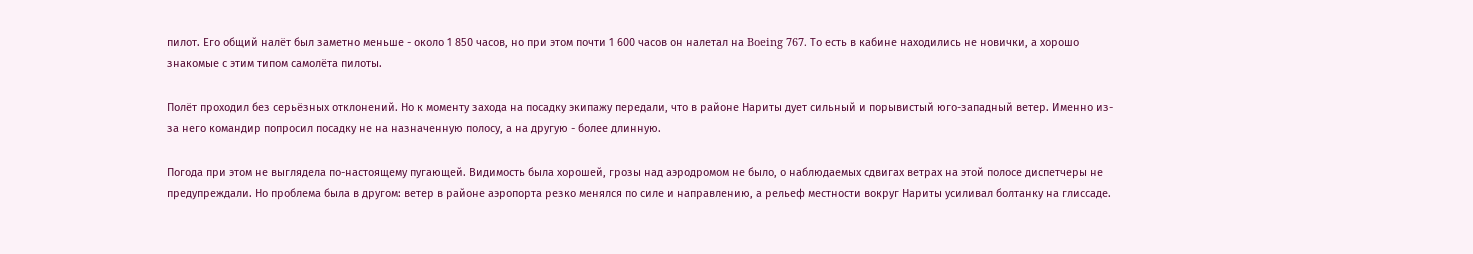пилот. Его общий налёт был заметно меньше - около 1 850 часов, но при этом почти 1 600 часов он налетал на Boeing 767. То есть в кабине находились не новички, а хорошо знакомые с этим типом самолёта пилоты.

Полёт проходил без серьёзных отклонений. Но к моменту захода на посадку экипажу передали, что в районе Нариты дует сильный и порывистый юго-западный ветер. Именно из-за него командир попросил посадку не на назначенную полосу, а на другую - более длинную.

Погода при этом не выглядела по-настоящему пугающей. Видимость была хорошей, грозы над аэродромом не было, о наблюдаемых сдвигах ветрах на этой полосе диспетчеры не предупреждали. Но проблема была в другом: ветер в районе аэропорта резко менялся по силе и направлению, а рельеф местности вокруг Нариты усиливал болтанку на глиссаде.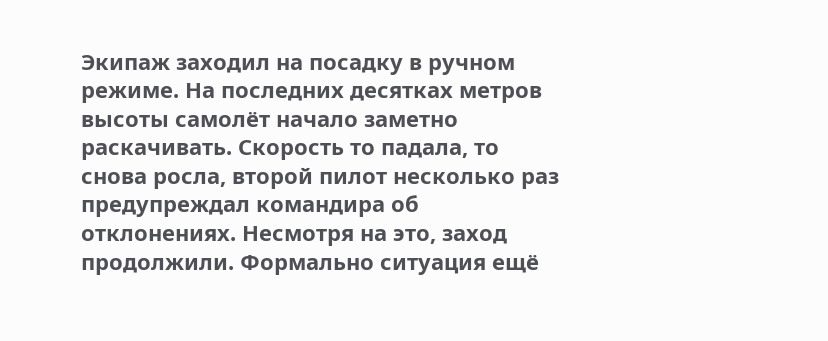Экипаж заходил на посадку в ручном режиме. На последних десятках метров высоты самолёт начало заметно раскачивать. Скорость то падала, то снова росла, второй пилот несколько раз предупреждал командира об отклонениях. Несмотря на это, заход продолжили. Формально ситуация ещё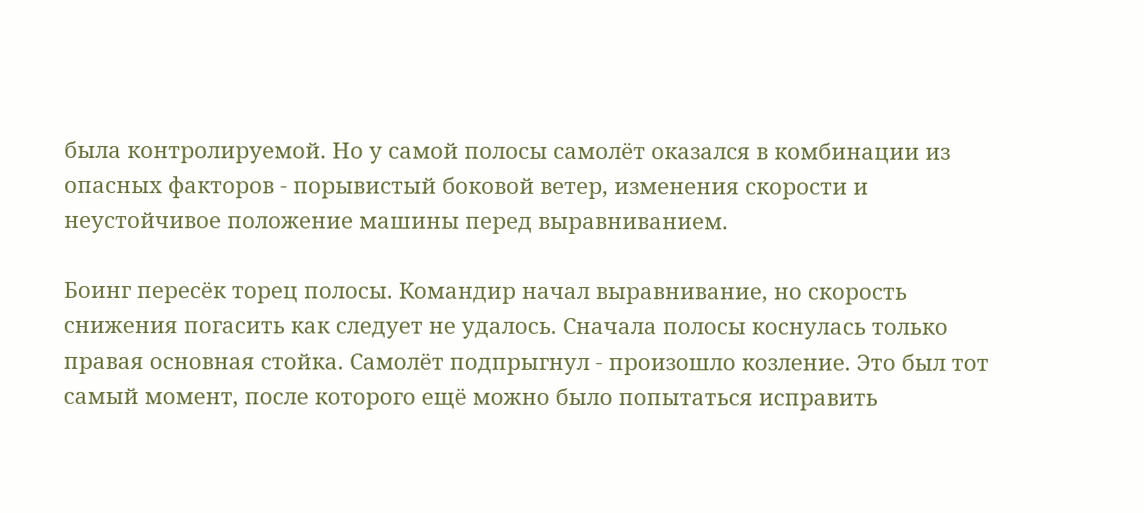была контролируемой. Но у самой полосы самолёт оказался в комбинации из опасных факторов - порывистый боковой ветер, изменения скорости и неустойчивое положение машины перед выравниванием.

Боинг пересёк торец полосы. Командир начал выравнивание, но скорость снижения погасить как следует не удалось. Сначала полосы коснулась только правая основная стойка. Самолёт подпрыгнул - произошло козление. Это был тот самый момент, после которого ещё можно было попытаться исправить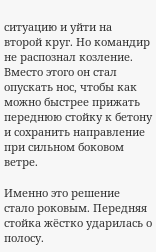ситуацию и уйти на второй круг. Но командир не распознал козление. Вместо этого он стал опускать нос, чтобы как можно быстрее прижать переднюю стойку к бетону и сохранить направление при сильном боковом ветре.

Именно это решение стало роковым. Передняя стойка жёстко ударилась о полосу.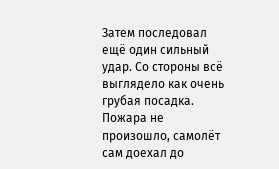Затем последовал ещё один сильный удар. Со стороны всё выглядело как очень грубая посадка. Пожара не произошло, самолёт сам доехал до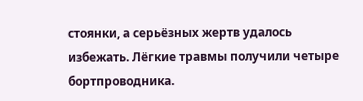стоянки, а серьёзных жертв удалось избежать. Лёгкие травмы получили четыре бортпроводника.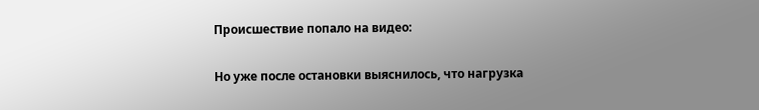Происшествие попало на видео:

Но уже после остановки выяснилось, что нагрузка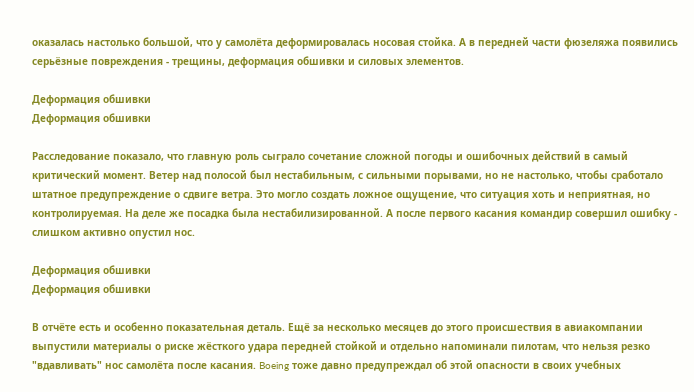оказалась настолько большой, что у самолёта деформировалась носовая стойка. А в передней части фюзеляжа появились серьёзные повреждения - трещины, деформация обшивки и силовых элементов.

Деформация обшивки
Деформация обшивки

Расследование показало, что главную роль сыграло сочетание сложной погоды и ошибочных действий в самый критический момент. Ветер над полосой был нестабильным, с сильными порывами, но не настолько, чтобы сработало штатное предупреждение о сдвиге ветра. Это могло создать ложное ощущение, что ситуация хоть и неприятная, но контролируемая. На деле же посадка была нестабилизированной. А после первого касания командир совершил ошибку - слишком активно опустил нос.

Деформация обшивки
Деформация обшивки

В отчёте есть и особенно показательная деталь. Ещё за несколько месяцев до этого происшествия в авиакомпании выпустили материалы о риске жёсткого удара передней стойкой и отдельно напоминали пилотам, что нельзя резко "вдавливать" нос самолёта после касания. Boeing тоже давно предупреждал об этой опасности в своих учебных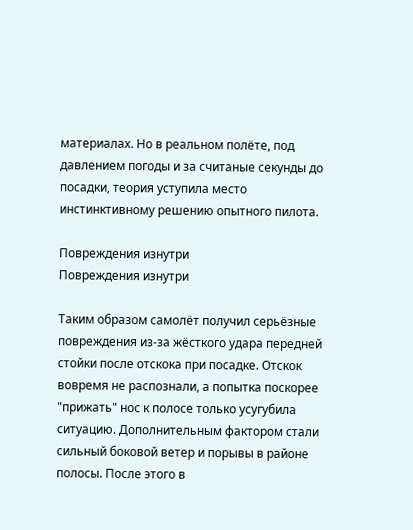материалах. Но в реальном полёте, под давлением погоды и за считаные секунды до посадки, теория уступила место инстинктивному решению опытного пилота.

Повреждения изнутри
Повреждения изнутри

Таким образом самолёт получил серьёзные повреждения из-за жёсткого удара передней стойки после отскока при посадке. Отскок вовремя не распознали, а попытка поскорее "прижать" нос к полосе только усугубила ситуацию. Дополнительным фактором стали сильный боковой ветер и порывы в районе полосы. После этого в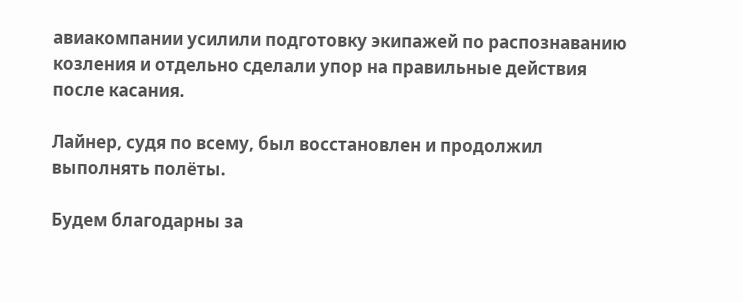авиакомпании усилили подготовку экипажей по распознаванию козления и отдельно сделали упор на правильные действия после касания.

Лайнер, судя по всему, был восстановлен и продолжил выполнять полёты.

Будем благодарны за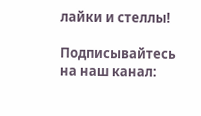лайки и стеллы!

Подписывайтесь на наш канал: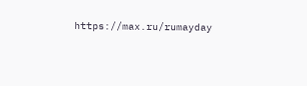https://max.ru/rumayday